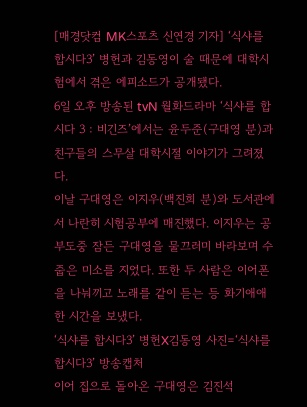[매경닷컴 MK스포츠 신연경 기자] ‘식샤를 합시다3’ 병헌과 김동영이 술 때문에 대학시험에서 겪은 에피소드가 공개됐다.
6일 오후 방송된 tvN 월화드라마 ‘식샤를 합시다 3 : 비긴즈’에서는 윤두준(구대영 분)과 친구들의 스무살 대학시절 이야기가 그려졌다.
이날 구대영은 이지우(백진희 분)와 도서관에서 나란히 시험공부에 매진했다. 이지우는 공부도중 잠든 구대영을 물끄러미 바라보며 수줍은 미소를 지었다. 또한 두 사람은 이어폰을 나눠끼고 노래를 같이 듣는 등 화기애애한 시간을 보냈다.
‘식샤를 합시다3’ 병헌X김동영 사진=‘식샤를 합시다3’ 방송캡처
이어 집으로 돌아온 구대영은 김진석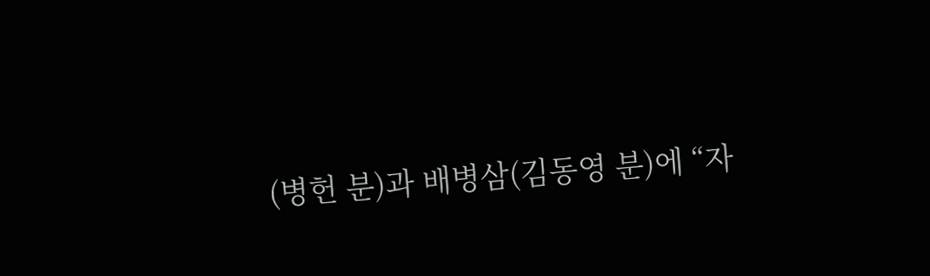(병헌 분)과 배병삼(김동영 분)에 “자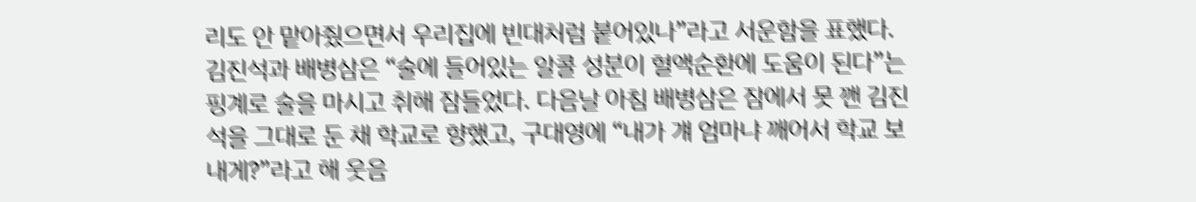리도 안 맡아줬으면서 우리집에 빈대처럼 붙어있나”라고 서운함을 표했다. 김진석과 배병삼은 “술에 들어있는 알콜 성분이 혈액순환에 도움이 된다”는 핑계로 술을 마시고 취해 잠들었다. 다음날 아침 배병삼은 잠에서 못 깬 김진석을 그대로 둔 채 학교로 향했고, 구대영에 “내가 걔 엄마냐 깨어서 학교 보내게?”라고 해 웃음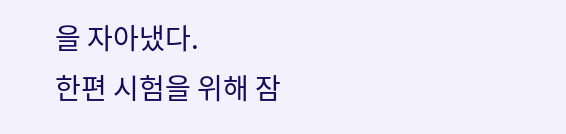을 자아냈다.
한편 시험을 위해 잠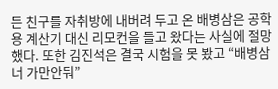든 친구를 자취방에 내버려 두고 온 배병삼은 공학용 계산기 대신 리모컨을 들고 왔다는 사실에 절망했다. 또한 김진석은 결국 시험을 못 봤고 “배병삼 너 가만안둬”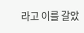라고 이를 갈았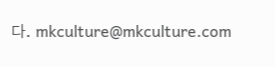다. mkculture@mkculture.com